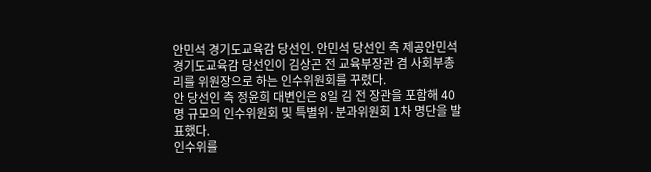안민석 경기도교육감 당선인. 안민석 당선인 측 제공안민석 경기도교육감 당선인이 김상곤 전 교육부장관 겸 사회부총리를 위원장으로 하는 인수위원회를 꾸렸다.
안 당선인 측 정윤희 대변인은 8일 김 전 장관을 포함해 40명 규모의 인수위원회 및 특별위·분과위원회 1차 명단을 발표했다.
인수위를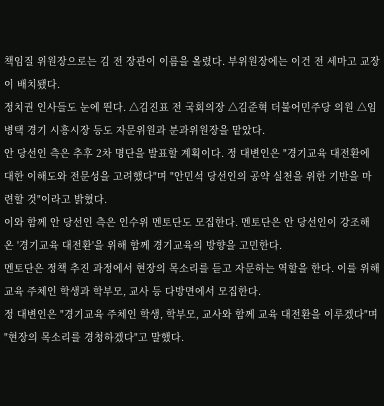책임질 위원장으로는 김 전 장관이 이름을 올렸다. 부위원장에는 이건 전 세마고 교장이 배치됐다.
정치권 인사들도 눈에 띈다. △김진표 전 국회의장 △김준혁 더불어민주당 의원 △임병택 경기 시흥시장 등도 자문위원과 분과위원장을 맡았다.
안 당선인 측은 추후 2차 명단을 발표할 계획이다. 정 대변인은 "경기교육 대전환에 대한 이해도와 전문성을 고려했다"며 "안민석 당선인의 공약 실천을 위한 기반을 마련할 것"이라고 밝혔다.
이와 함께 안 당선인 측은 인수위 멘토단도 모집한다. 멘토단은 안 당선인이 강조해 온 '경기교육 대전환'을 위해 함께 경기교육의 방향을 고민한다.
멘토단은 정책 추진 과정에서 현장의 목소리를 듣고 자문하는 역할을 한다. 이를 위해 교육 주체인 학생과 학부모, 교사 등 다방면에서 모집한다.
정 대변인은 "경기교육 주체인 학생, 학부모, 교사와 함께 교육 대전환을 이루겠다"며 "현장의 목소리를 경청하겠다"고 말했다.